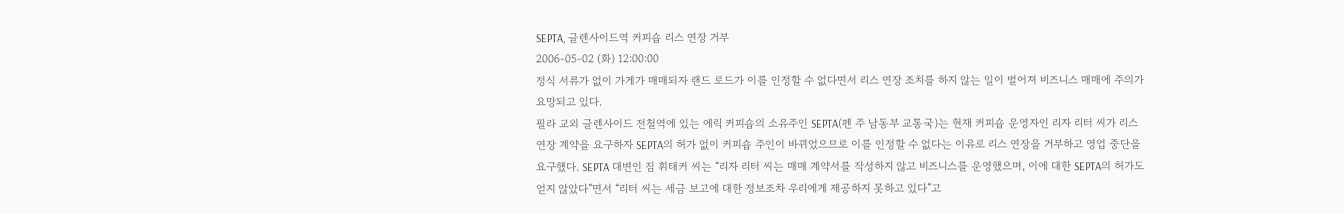SEPTA, 글렌사이드역 커피숍 리스 연장 거부
2006-05-02 (화) 12:00:00
정식 서류가 없이 가게가 매매되자 랜드 로드가 이를 인정할 수 없다면서 리스 연장 조치를 하지 않는 일이 벌어져 비즈니스 매매에 주의가 요망되고 있다.
필라 교외 글렌사이드 전철역에 있는 에릭 커피숍의 소유주인 SEPTA(펜 주 남동부 교통국)는 현재 커피숍 운영자인 리자 리터 씨가 리스 연장 계약을 요구하자 SEPTA의 허가 없이 커피숍 주인이 바뀌었으므로 이를 인정할 수 없다는 이유로 리스 연장을 거부하고 영업 중단을 요구했다. SEPTA 대변인 짐 휘태커 씨는 “리자 리터 씨는 매매 계약서를 작성하지 않고 비즈니스를 운영했으며, 이에 대한 SEPTA의 허가도 얻지 않았다”면서 “리터 씨는 세금 보고에 대한 정보조차 우리에게 제공하지 못하고 있다”고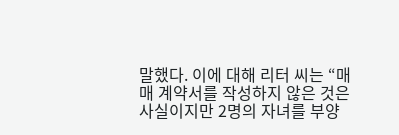말했다. 이에 대해 리터 씨는 “매매 계약서를 작성하지 않은 것은 사실이지만 2명의 자녀를 부양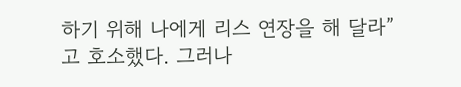하기 위해 나에게 리스 연장을 해 달라”고 호소했다. 그러나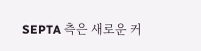SEPTA 측은 새로운 커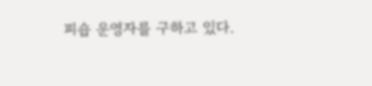피숍 운영자를 구하고 있다.